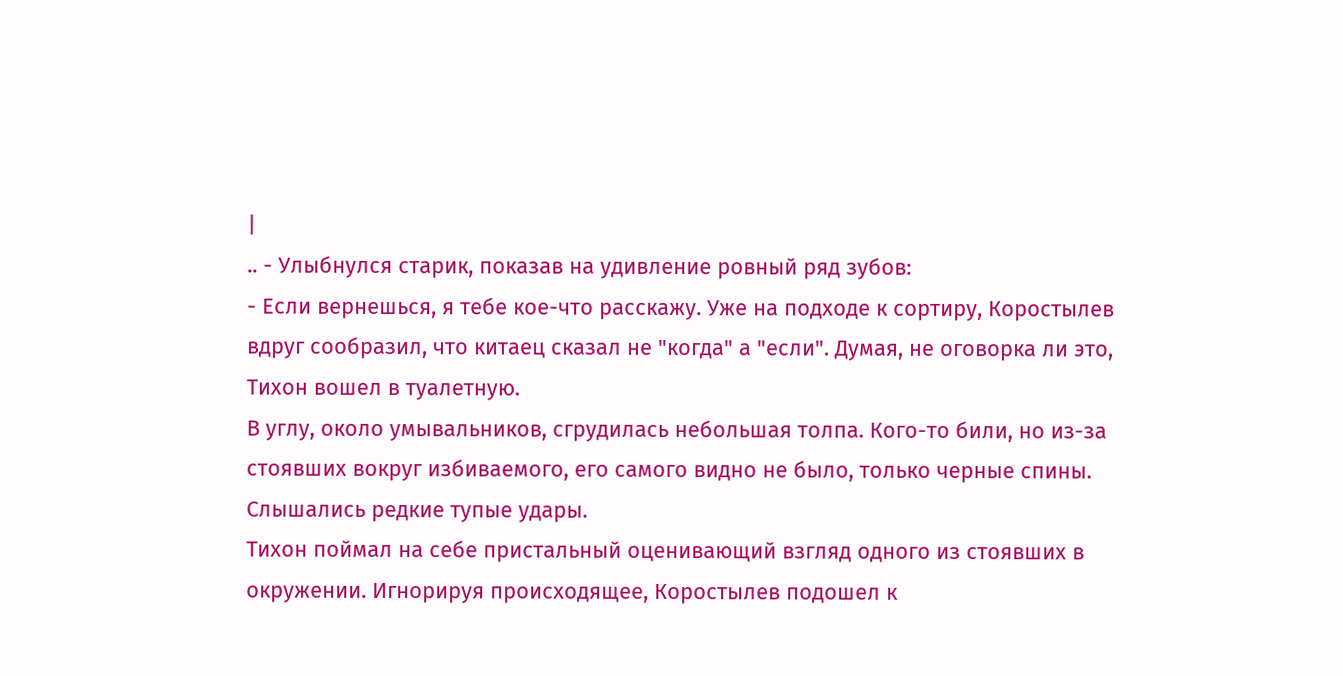|
.. - Улыбнулся старик, показав на удивление ровный ряд зубов:
- Если вернешься, я тебе кое-что расскажу. Уже на подходе к сортиру, Коростылев вдруг сообразил, что китаец сказал не "когда" а "если". Думая, не оговорка ли это, Тихон вошел в туалетную.
В углу, около умывальников, сгрудилась небольшая толпа. Кого-то били, но из-за стоявших вокруг избиваемого, его самого видно не было, только черные спины. Слышались редкие тупые удары.
Тихон поймал на себе пристальный оценивающий взгляд одного из стоявших в окружении. Игнорируя происходящее, Коростылев подошел к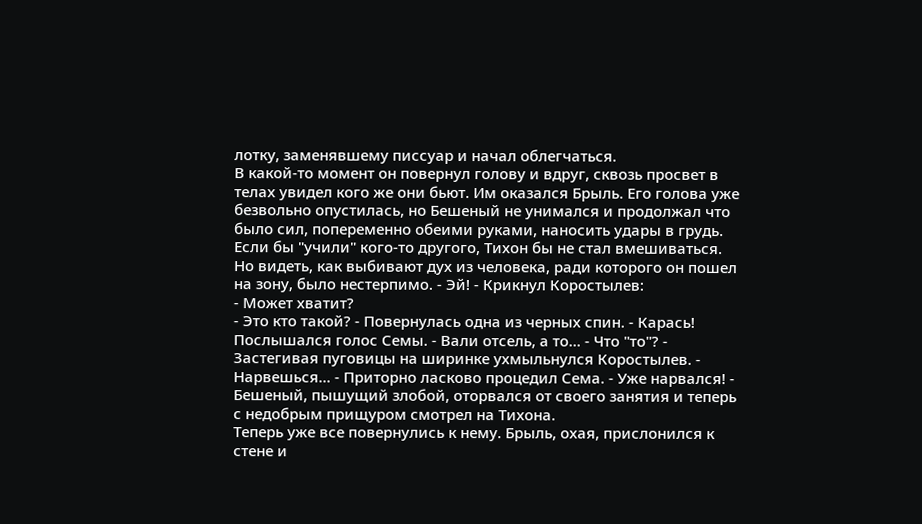лотку, заменявшему писсуар и начал облегчаться.
В какой-то момент он повернул голову и вдруг, сквозь просвет в телах увидел кого же они бьют. Им оказался Брыль. Его голова уже безвольно опустилась, но Бешеный не унимался и продолжал что было сил, попеременно обеими руками, наносить удары в грудь.
Если бы "учили" кого-то другого, Тихон бы не стал вмешиваться. Но видеть, как выбивают дух из человека, ради которого он пошел на зону, было нестерпимо. - Эй! - Крикнул Коростылев:
- Может хватит?
- Это кто такой? - Повернулась одна из черных спин. - Карась! Послышался голос Семы. - Вали отсель, а то... - Что "то"? - Застегивая пуговицы на ширинке ухмыльнулся Коростылев. - Нарвешься... - Приторно ласково процедил Сема. - Уже нарвался! - Бешеный, пышущий злобой, оторвался от своего занятия и теперь с недобрым прищуром смотрел на Тихона.
Теперь уже все повернулись к нему. Брыль, охая, прислонился к стене и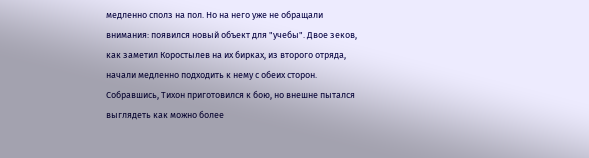медленно сполз на пол. Но на него уже не обращали внимания: появился новый объект для "учебы". Двое зеков, как заметил Коростылев на их бирках, из второго отряда, начали медленно подходить к нему с обеих сторон.
Собравшись, Тихон приготовился к бою, но внешне пытался выглядеть как можно более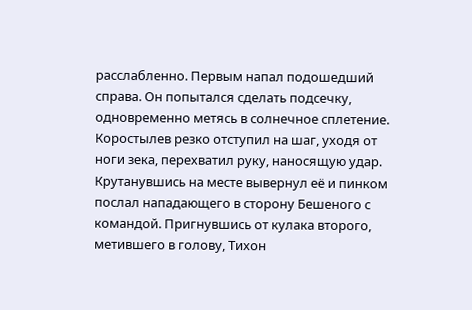расслабленно. Первым напал подошедший справа. Он попытался сделать подсечку, одновременно метясь в солнечное сплетение. Коростылев резко отступил на шаг, уходя от ноги зека, перехватил руку, наносящую удар. Крутанувшись на месте вывернул её и пинком послал нападающего в сторону Бешеного с командой. Пригнувшись от кулака второго, метившего в голову, Тихон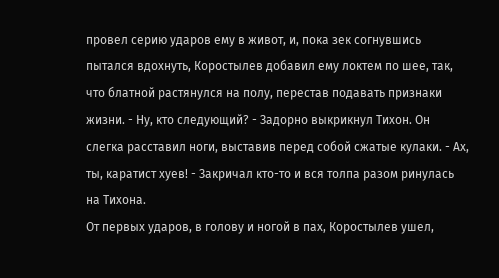провел серию ударов ему в живот, и, пока зек согнувшись пытался вдохнуть, Коростылев добавил ему локтем по шее, так, что блатной растянулся на полу, перестав подавать признаки жизни. - Ну, кто следующий? - Задорно выкрикнул Тихон. Он слегка расставил ноги, выставив перед собой сжатые кулаки. - Ах, ты, каратист хуев! - Закричал кто-то и вся толпа разом ринулась на Тихона.
От первых ударов, в голову и ногой в пах, Коростылев ушел,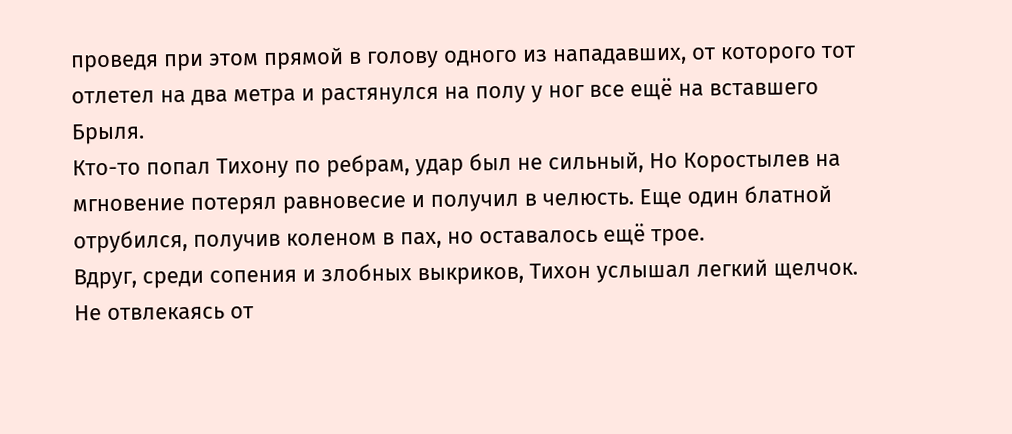проведя при этом прямой в голову одного из нападавших, от которого тот отлетел на два метра и растянулся на полу у ног все ещё на вставшего Брыля.
Кто-то попал Тихону по ребрам, удар был не сильный, Но Коростылев на мгновение потерял равновесие и получил в челюсть. Еще один блатной отрубился, получив коленом в пах, но оставалось ещё трое.
Вдруг, среди сопения и злобных выкриков, Тихон услышал легкий щелчок. Не отвлекаясь от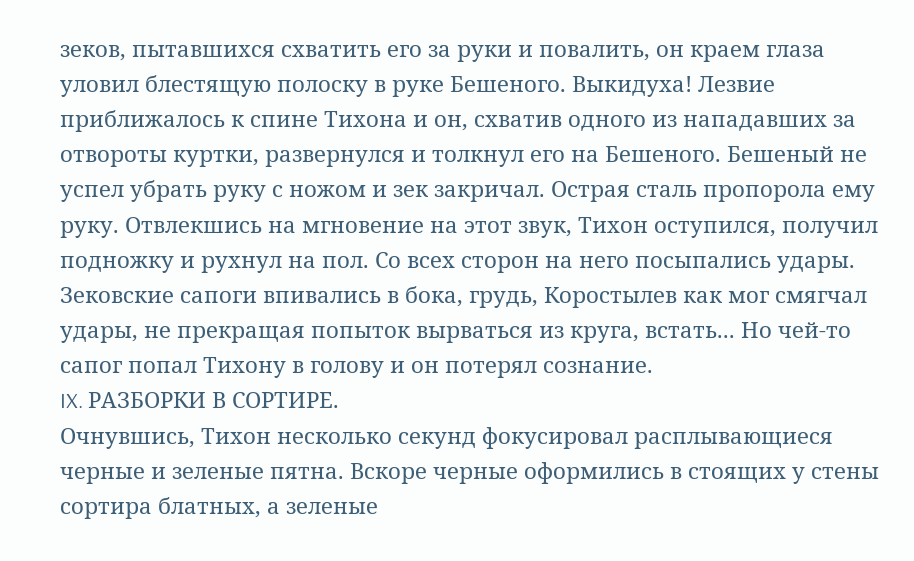зеков, пытавшихся схватить его за руки и повалить, он краем глаза уловил блестящую полоску в руке Бешеного. Выкидуха! Лезвие приближалось к спине Тихона и он, схватив одного из нападавших за отвороты куртки, развернулся и толкнул его на Бешеного. Бешеный не успел убрать руку с ножом и зек закричал. Острая сталь пропорола ему руку. Отвлекшись на мгновение на этот звук, Тихон оступился, получил подножку и рухнул на пол. Со всех сторон на него посыпались удары. Зековские сапоги впивались в бока, грудь, Коростылев как мог смягчал удары, не прекращая попыток вырваться из круга, встать... Но чей-то сапог попал Тихону в голову и он потерял сознание.
IX. РАЗБОРКИ В СОРТИРЕ.
Очнувшись, Тихон несколько секунд фокусировал расплывающиеся черные и зеленые пятна. Вскоре черные оформились в стоящих у стены сортира блатных, а зеленые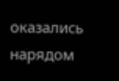оказались нарядом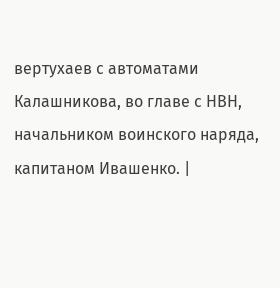вертухаев с автоматами Калашникова, во главе с НВН, начальником воинского наряда, капитаном Ивашенко. |